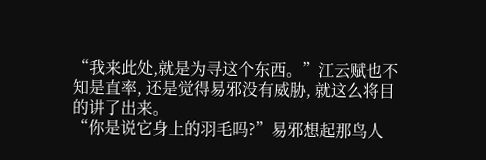“我来此处,就是为寻这个东西。”江云赋也不知是直率, 还是觉得易邪没有威胁, 就这么将目的讲了出来。
“你是说它身上的羽毛吗?”易邪想起那鸟人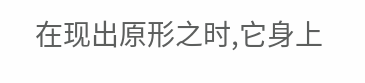在现出原形之时,它身上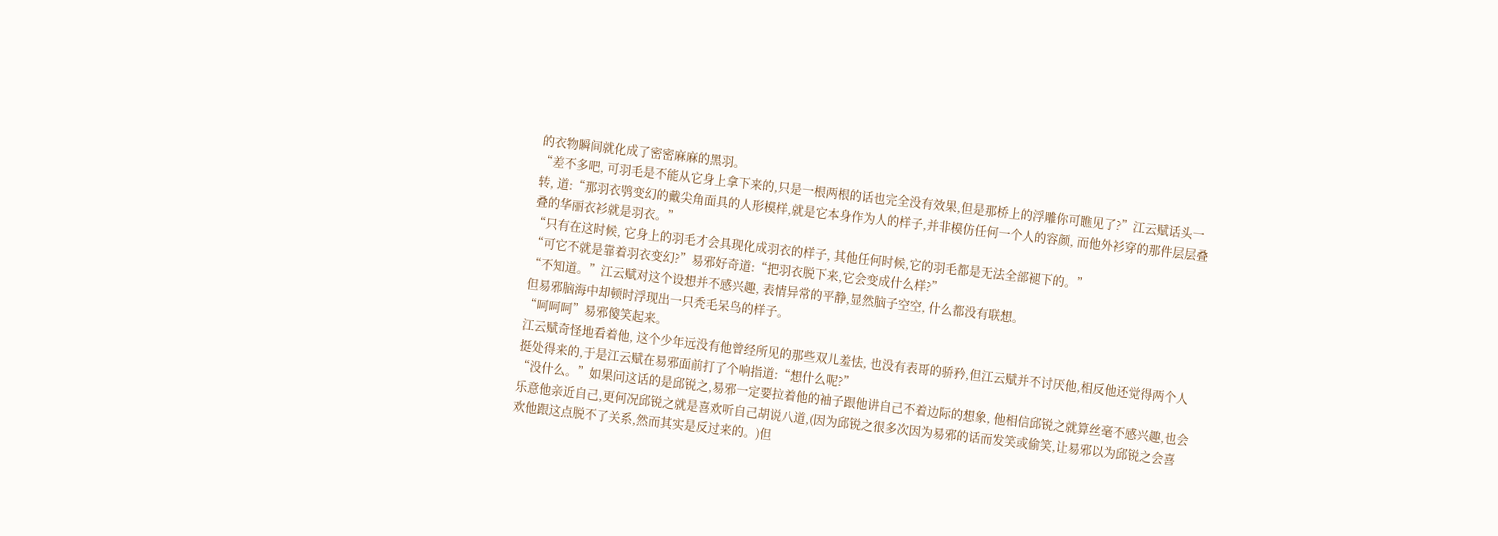的衣物瞬间就化成了密密麻麻的黑羽。
“差不多吧, 可羽毛是不能从它身上拿下来的,只是一根两根的话也完全没有效果,但是那桥上的浮雕你可瞧见了?”江云赋话头一转, 道:“那羽衣鸮变幻的戴尖角面具的人形模样,就是它本身作为人的样子,并非模仿任何一个人的容颜, 而他外衫穿的那件层层叠叠的华丽衣衫就是羽衣。”
“只有在这时候, 它身上的羽毛才会具现化成羽衣的样子, 其他任何时候,它的羽毛都是无法全部褪下的。”
“可它不就是靠着羽衣变幻?”易邪好奇道:“把羽衣脱下来,它会变成什么样?”
“不知道。”江云赋对这个设想并不感兴趣, 表情异常的平静,显然脑子空空, 什么都没有联想。
但易邪脑海中却顿时浮现出一只秃毛呆鸟的样子。
“呵呵呵”易邪傻笑起来。
江云赋奇怪地看着他, 这个少年远没有他曾经所见的那些双儿羞怯, 也没有表哥的骄矜,但江云赋并不讨厌他,相反他还觉得两个人挺处得来的,于是江云赋在易邪面前打了个响指道:“想什么呢?”
“没什么。”如果问这话的是邱锐之,易邪一定要拉着他的袖子跟他讲自己不着边际的想象, 他相信邱锐之就算丝毫不感兴趣,也会乐意他亲近自己,更何况邱锐之就是喜欢听自己胡说八道,(因为邱锐之很多次因为易邪的话而发笑或偷笑,让易邪以为邱锐之会喜欢他跟这点脱不了关系,然而其实是反过来的。)但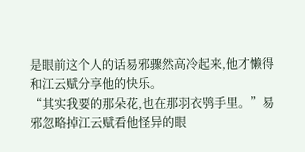是眼前这个人的话易邪骤然高冷起来,他才懒得和江云赋分享他的快乐。
“其实我要的那朵花,也在那羽衣鸮手里。”易邪忽略掉江云赋看他怪异的眼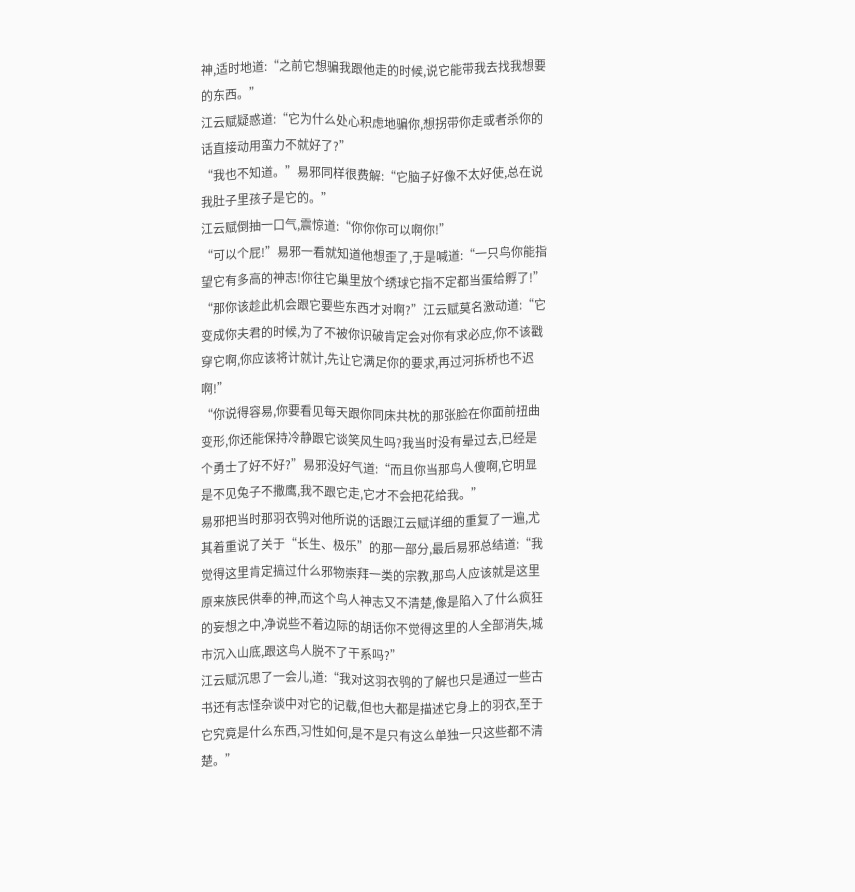神,适时地道:“之前它想骗我跟他走的时候,说它能带我去找我想要的东西。”
江云赋疑惑道:“它为什么处心积虑地骗你,想拐带你走或者杀你的话直接动用蛮力不就好了?”
“我也不知道。”易邪同样很费解:“它脑子好像不太好使,总在说我肚子里孩子是它的。”
江云赋倒抽一口气,震惊道:“你你你可以啊你!”
“可以个屁!”易邪一看就知道他想歪了,于是喊道:“一只鸟你能指望它有多高的神志!你往它巢里放个绣球它指不定都当蛋给孵了!”
“那你该趁此机会跟它要些东西才对啊?”江云赋莫名激动道:“它变成你夫君的时候,为了不被你识破肯定会对你有求必应,你不该戳穿它啊,你应该将计就计,先让它满足你的要求,再过河拆桥也不迟啊!”
“你说得容易,你要看见每天跟你同床共枕的那张脸在你面前扭曲变形,你还能保持冷静跟它谈笑风生吗?我当时没有晕过去,已经是个勇士了好不好?”易邪没好气道:“而且你当那鸟人傻啊,它明显是不见兔子不撒鹰,我不跟它走,它才不会把花给我。”
易邪把当时那羽衣鸮对他所说的话跟江云赋详细的重复了一遍,尤其着重说了关于“长生、极乐”的那一部分,最后易邪总结道:“我觉得这里肯定搞过什么邪物崇拜一类的宗教,那鸟人应该就是这里原来族民供奉的神,而这个鸟人神志又不清楚,像是陷入了什么疯狂的妄想之中,净说些不着边际的胡话你不觉得这里的人全部消失,城市沉入山底,跟这鸟人脱不了干系吗?”
江云赋沉思了一会儿,道:“我对这羽衣鸮的了解也只是通过一些古书还有志怪杂谈中对它的记载,但也大都是描述它身上的羽衣,至于它究竟是什么东西,习性如何,是不是只有这么单独一只这些都不清楚。”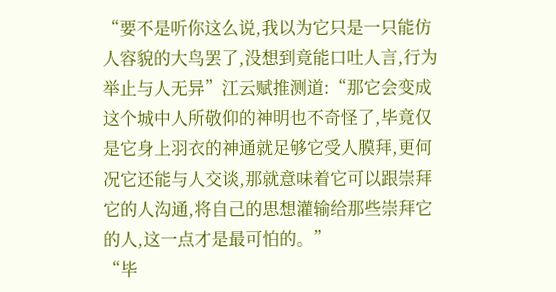“要不是听你这么说,我以为它只是一只能仿人容貌的大鸟罢了,没想到竟能口吐人言,行为举止与人无异”江云赋推测道:“那它会变成这个城中人所敬仰的神明也不奇怪了,毕竟仅是它身上羽衣的神通就足够它受人膜拜,更何况它还能与人交谈,那就意味着它可以跟崇拜它的人沟通,将自己的思想灌输给那些崇拜它的人,这一点才是最可怕的。”
“毕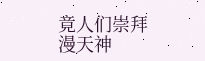竟人们崇拜漫天神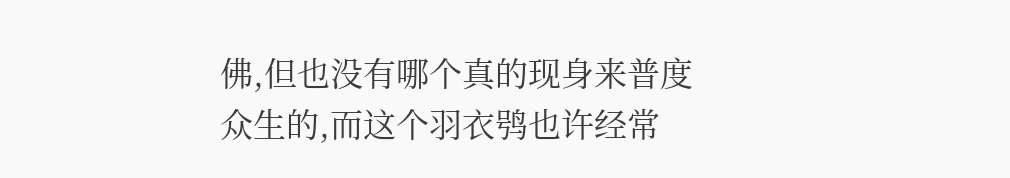佛,但也没有哪个真的现身来普度众生的,而这个羽衣鸮也许经常